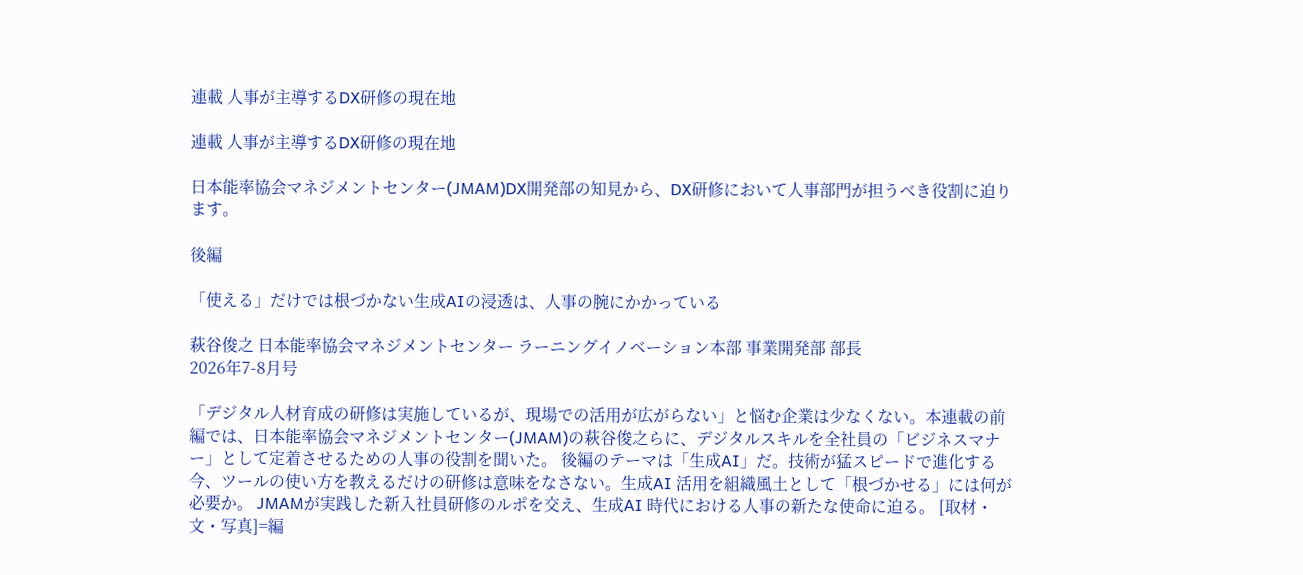連載 人事が主導するDX研修の現在地

連載 人事が主導するDX研修の現在地

日本能率協会マネジメントセンター(JMAM)DX開発部の知見から、DX研修において人事部門が担うべき役割に迫ります。

後編

「使える」だけでは根づかない生成AIの浸透は、人事の腕にかかっている

萩谷俊之 日本能率協会マネジメントセンター ラーニングイノベーション本部 事業開発部 部長
2026年7-8月号

「デジタル人材育成の研修は実施しているが、現場での活用が広がらない」と悩む企業は少なくない。本連載の前編では、日本能率協会マネジメントセンター(JMAM)の萩谷俊之らに、デジタルスキルを全社員の「ビジネスマナー」として定着させるための人事の役割を聞いた。 後編のテーマは「生成AI」だ。技術が猛スピードで進化する今、ツールの使い方を教えるだけの研修は意味をなさない。生成AI 活用を組織風土として「根づかせる」には何が必要か。 JMAMが実践した新入社員研修のルポを交え、生成AI 時代における人事の新たな使命に迫る。 [取材・文・写真]=編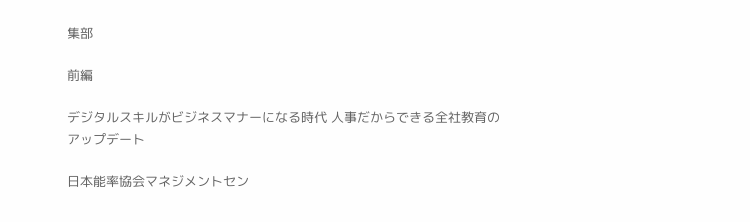集部

前編

デジタルスキルがビジネスマナーになる時代 人事だからできる全社教育のアップデート

日本能率協会マネジメントセン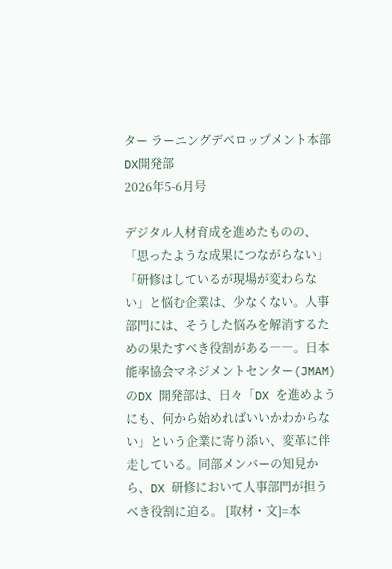ター ラーニングデベロップメント本部 DX開発部
2026年5-6月号

デジタル人材育成を進めたものの、「思ったような成果につながらない」「研修はしているが現場が変わらない」と悩む企業は、少なくない。人事部門には、そうした悩みを解消するための果たすべき役割がある――。日本能率協会マネジメントセンター(JMAM)のDX 開発部は、日々「DX を進めようにも、何から始めればいいかわからない」という企業に寄り添い、変革に伴走している。同部メンバーの知見から、DX 研修において人事部門が担うべき役割に迫る。 [取材・文]=本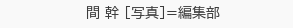間 幹 [写真]=編集部